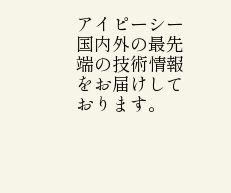アイピーシー 国内外の最先端の技術情報をお届けしております。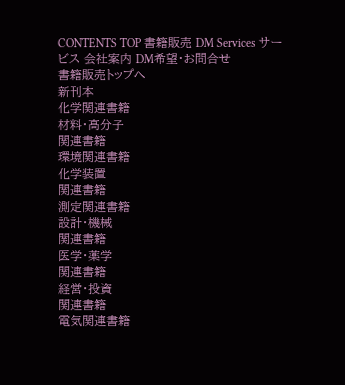CONTENTS TOP 書籍販売 DM Services サービス 会社案内 DM希望・お問合せ
書籍販売トップへ
新刊本
化学関連書籍
材料・高分子
関連書籍
環境関連書籍
化学装置
関連書籍
測定関連書籍
設計・機械
関連書籍
医学・薬学
関連書籍
経営・投資
関連書籍
電気関連書籍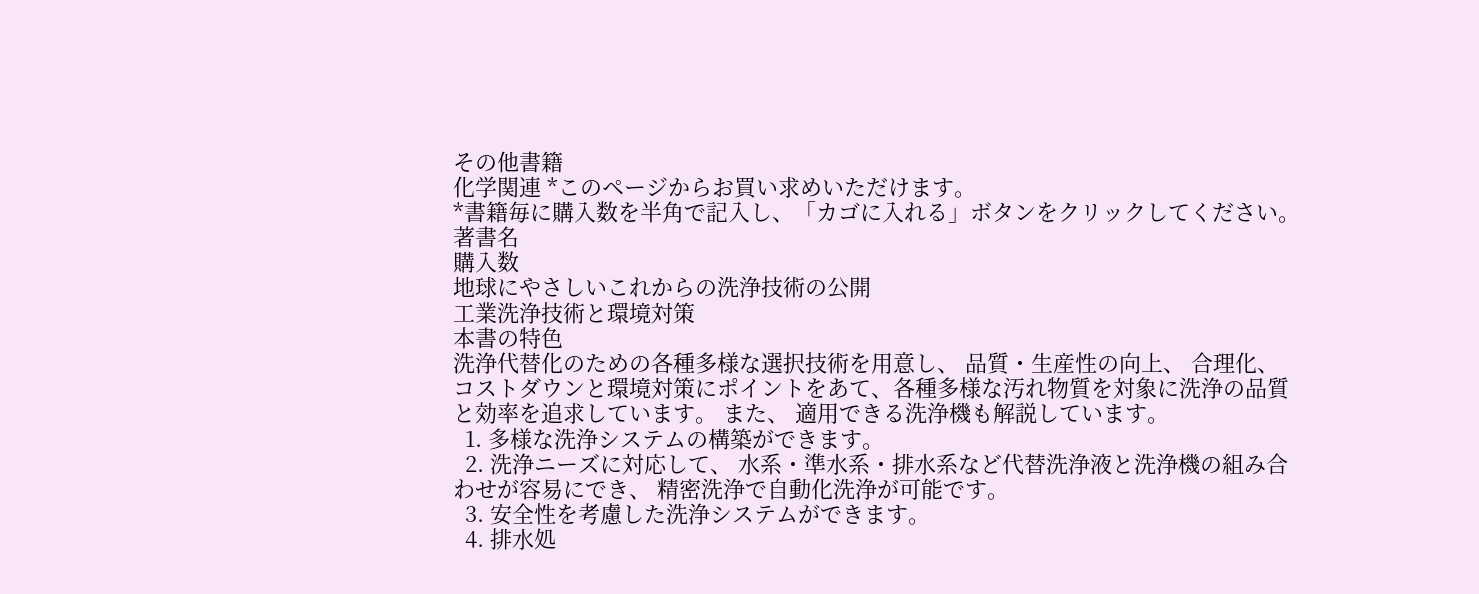その他書籍
化学関連 *このページからお買い求めいただけます。
*書籍毎に購入数を半角で記入し、「カゴに入れる」ボタンをクリックしてください。
著書名
購入数
地球にやさしいこれからの洗浄技術の公開
工業洗浄技術と環境対策
本書の特色
洗浄代替化のための各種多様な選択技術を用意し、 品質・生産性の向上、 合理化、 コストダウンと環境対策にポイントをあて、各種多様な汚れ物質を対象に洗浄の品質と効率を追求しています。 また、 適用できる洗浄機も解説しています。
  1. 多様な洗浄システムの構築ができます。
  2. 洗浄ニーズに対応して、 水系・準水系・排水系など代替洗浄液と洗浄機の組み合わせが容易にでき、 精密洗浄で自動化洗浄が可能です。
  3. 安全性を考慮した洗浄システムができます。
  4. 排水処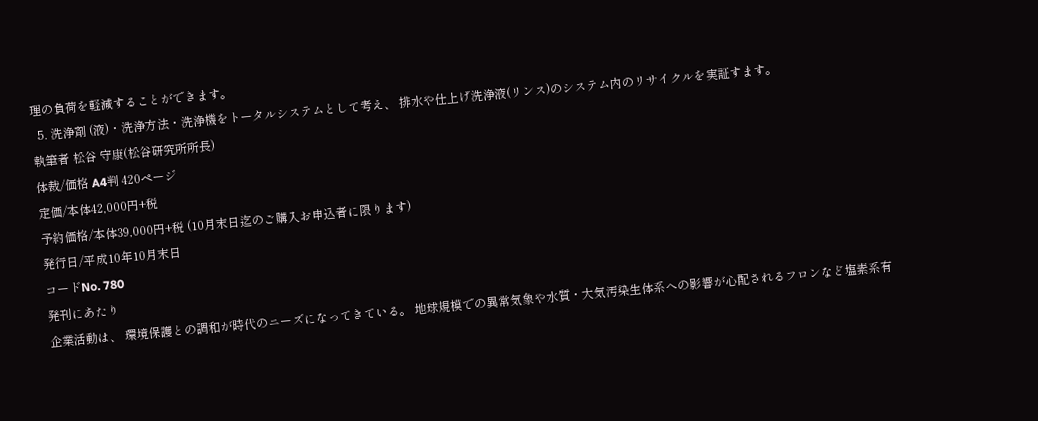理の負荷を軽減することができます。
  5. 洗浄剤 (液)・洗浄方法・洗浄機をトータルシステムとして考え、 排水や仕上げ洗浄液(リンス)のシステム内のリサイクルを実証すます。
執筆者 松谷 守康(松谷研究所所長)
体裁/価格 A4判 420ページ
定価/本体42,000円+税
予約価格/本体39,000円+税 (10月末日迄のご購入お申込者に限ります)
発行日/平成10年10月末日
コードNo. 780
発刊にあたり
企業活動は、 環境保護との調和が時代のニーズになってきている。 地球規模での異常気象や水質・大気汚染生体系への影響が心配されるフロンなど塩素系有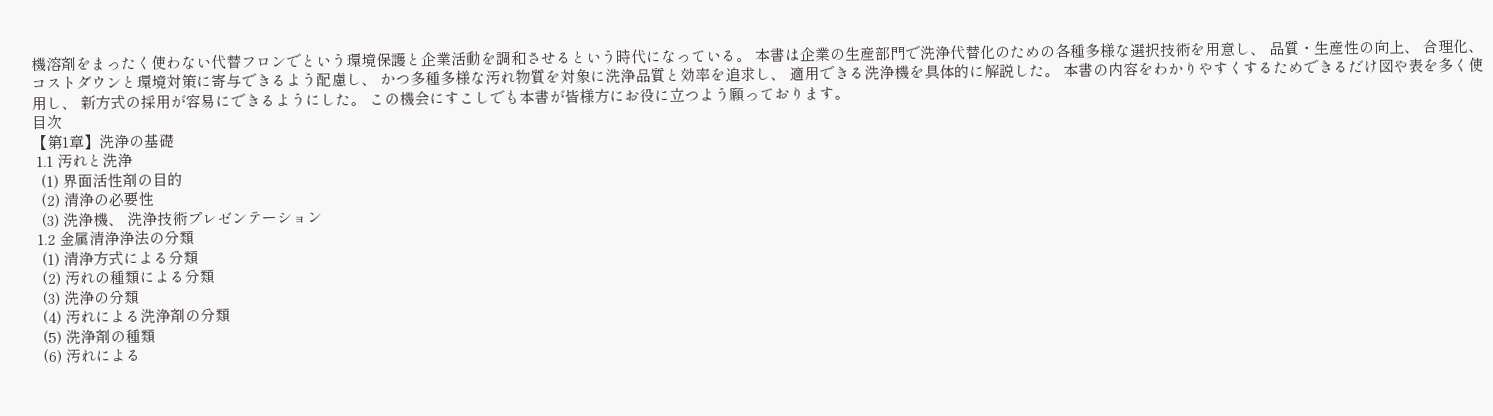機溶剤をまったく使わない代替フロンでという環境保護と企業活動を調和させるという時代になっている。 本書は企業の生産部門で洗浄代替化のための各種多様な選択技術を用意し、 品質・生産性の向上、 合理化、 コストダウンと環境対策に寄与できるよう配慮し、 かつ多種多様な汚れ物質を対象に洗浄品質と効率を追求し、 適用できる洗浄機を具体的に解説した。 本書の内容をわかりやすくするためできるだけ図や表を多く使用し、 新方式の採用が容易にできるようにした。 この機会にすこしでも本書が皆様方にお役に立つよう願っております。
目次
【第1章】洗浄の基礎
 1.1 汚れと洗浄
  (1) 界面活性剤の目的
  (2) 清浄の必要性
  (3) 洗浄機、 洗浄技術プレゼンテーション
 1.2 金属清浄浄法の分類
  (1) 清浄方式による分類
  (2) 汚れの種類による分類
  (3) 洗浄の分類
  (4) 汚れによる洗浄剤の分類
  (5) 洗浄剤の種類
  (6) 汚れによる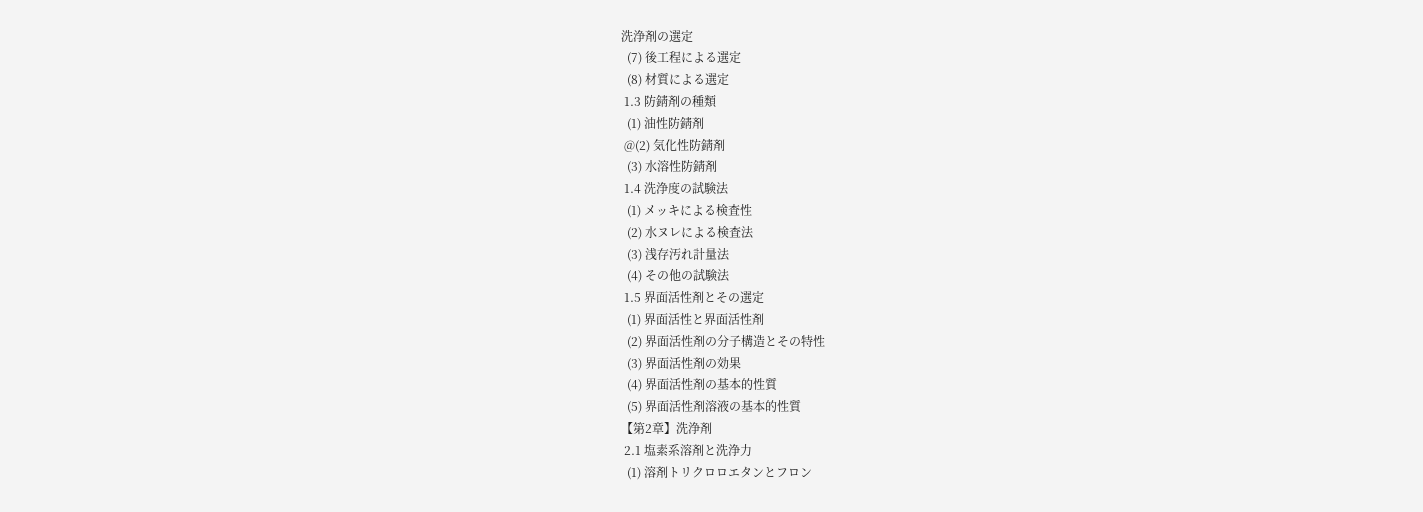洗浄剤の選定
  (7) 後工程による選定
  (8) 材質による選定
 1.3 防錆剤の種類
  (1) 油性防錆剤
 @(2) 気化性防錆剤
  (3) 水溶性防錆剤
 1.4 洗浄度の試験法
  (1) メッキによる検査性
  (2) 水ヌレによる検査法
  (3) 浅存汚れ計量法
  (4) その他の試験法
 1.5 界面活性剤とその選定
  (1) 界面活性と界面活性剤
  (2) 界面活性剤の分子構造とその特性
  (3) 界面活性剤の効果
  (4) 界面活性剤の基本的性質
  (5) 界面活性剤溶液の基本的性質
【第2章】洗浄剤
 2.1 塩素系溶剤と洗浄力
  (1) 溶剤トリクロロエタンとフロン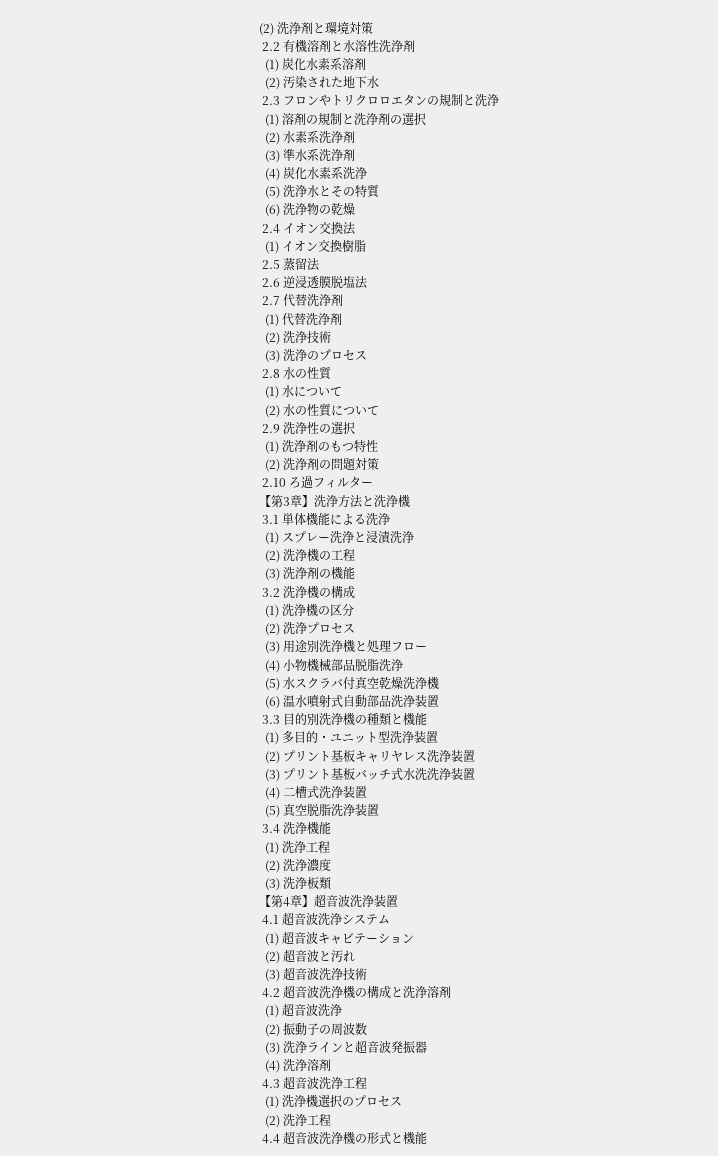(2) 洗浄剤と環境対策
 2.2 有機溶剤と水溶性洗浄剤
  (1) 炭化水素系溶剤
  (2) 汚染された地下水
 2.3 フロンやトリクロロエタンの規制と洗浄
  (1) 溶剤の規制と洗浄剤の選択
  (2) 水素系洗浄剤
  (3) 準水系洗浄剤
  (4) 炭化水素系洗浄
  (5) 洗浄水とその特質
  (6) 洗浄物の乾燥
 2.4 イオン交換法
  (1) イオン交換樹脂
 2.5 蒸留法
 2.6 逆浸透膜脱塩法
 2.7 代替洗浄剤
  (1) 代替洗浄剤
  (2) 洗浄技術
  (3) 洗浄のプロセス
 2.8 水の性質
  (1) 水について
  (2) 水の性質について
 2.9 洗浄性の選択
  (1) 洗浄剤のもつ特性
  (2) 洗浄剤の問題対策
 2.10 ろ過フィルター
【第3章】洗浄方法と洗浄機
 3.1 単体機能による洗浄
  (1) スプレー洗浄と浸漬洗浄
  (2) 洗浄機の工程
  (3) 洗浄剤の機能
 3.2 洗浄機の構成
  (1) 洗浄機の区分
  (2) 洗浄プロセス
  (3) 用途別洗浄機と処理フロー
  (4) 小物機械部品脱脂洗浄
  (5) 水スクラバ付真空乾燥洗浄機
  (6) 温水噴射式自動部品洗浄装置
 3.3 目的別洗浄機の種類と機能
  (1) 多目的・ユニット型洗浄装置
  (2) プリント基板キャリヤレス洗浄装置
  (3) プリント基板バッチ式水洗洗浄装置
  (4) 二槽式洗浄装置
  (5) 真空脱脂洗浄装置
 3.4 洗浄機能
  (1) 洗浄工程
  (2) 洗浄濃度
  (3) 洗浄板類
【第4章】超音波洗浄装置
 4.1 超音波洗浄システム
  (1) 超音波キャビテーション
  (2) 超音波と汚れ
  (3) 超音波洗浄技術
 4.2 超音波洗浄機の構成と洗浄溶剤
  (1) 超音波洗浄
  (2) 振動子の周波数
  (3) 洗浄ラインと超音波発振器
  (4) 洗浄溶剤
 4.3 超音波洗浄工程
  (1) 洗浄機選択のプロセス
  (2) 洗浄工程
 4.4 超音波洗浄機の形式と機能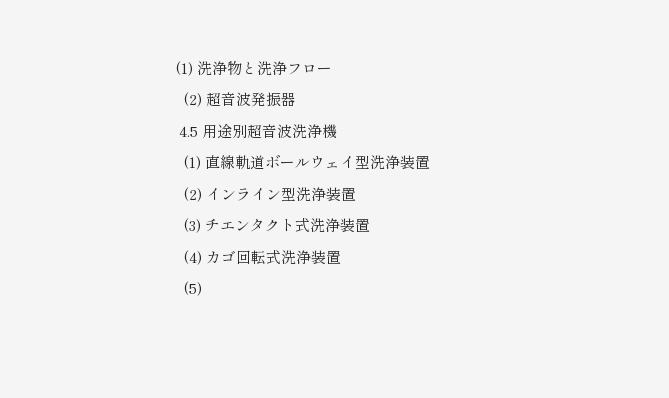(1) 洗浄物と洗浄フロー
  (2) 超音波発振器
 4.5 用途別超音波洗浄機
  (1) 直線軌道ボールウェイ型洗浄装置
  (2) インライン型洗浄装置
  (3) チエンタクト式洗浄装置
  (4) カゴ回転式洗浄装置
  (5)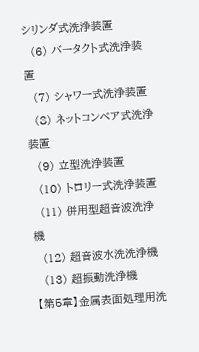シリンダ式洗浄装置
  (6) バータクト式洗浄装置
  (7) シャワー式洗浄装置
  (8) ネットコンベア式洗浄装置
  (9) 立型洗浄装置
  (10) トロリー式洗浄装置
  (11) 併用型超音波洗浄機
  (12) 超音波水洗洗浄機
  (13) 超振動洗浄機
【第5章】金属表面処理用洗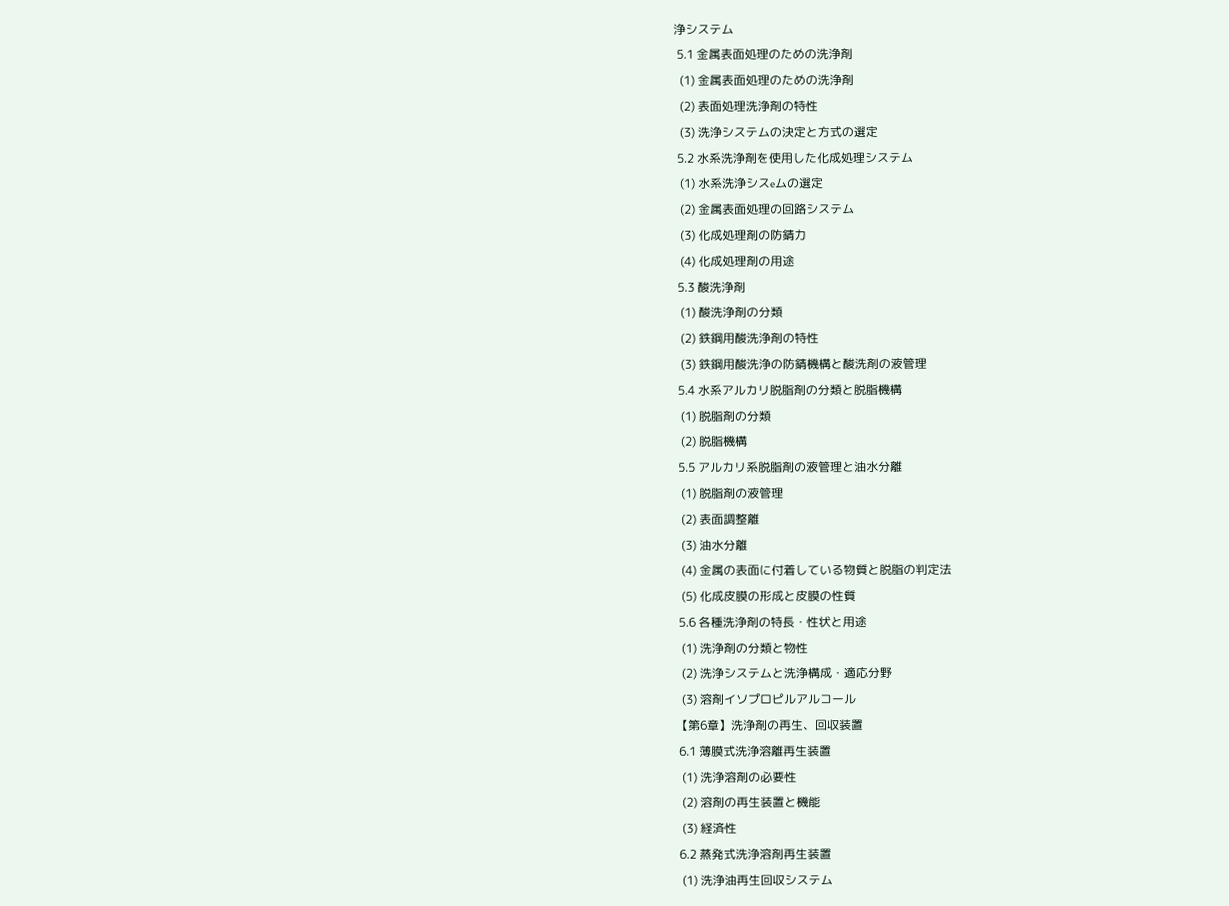浄システム
 5.1 金属表面処理のための洗浄剤
  (1) 金属表面処理のための洗浄剤
  (2) 表面処理洗浄剤の特性
  (3) 洗浄システムの決定と方式の選定
 5.2 水系洗浄剤を使用した化成処理システム
  (1) 水系洗浄シスeムの選定
  (2) 金属表面処理の回路システム
  (3) 化成処理剤の防錆力
  (4) 化成処理剤の用途
 5.3 酸洗浄剤
  (1) 酸洗浄剤の分類
  (2) 鉄鋼用酸洗浄剤の特性
  (3) 鉄鋼用酸洗浄の防錆機構と酸洗剤の液管理
 5.4 水系アルカリ脱脂剤の分類と脱脂機構
  (1) 脱脂剤の分類
  (2) 脱脂機構
 5.5 アルカリ系脱脂剤の液管理と油水分離
  (1) 脱脂剤の液管理
  (2) 表面調整離
  (3) 油水分離
  (4) 金属の表面に付着している物質と脱脂の判定法
  (5) 化成皮膜の形成と皮膜の性質
 5.6 各種洗浄剤の特長・性状と用途
  (1) 洗浄剤の分類と物性
  (2) 洗浄システムと洗浄構成・適応分野
  (3) 溶剤イソプロピルアルコール
【第6章】洗浄剤の再生、回収装置
 6.1 薄膜式洗浄溶離再生装置
  (1) 洗浄溶剤の必要性
  (2) 溶剤の再生装置と機能
  (3) 経済性
 6.2 蒸発式洗浄溶剤再生装置
  (1) 洗浄油再生回収システム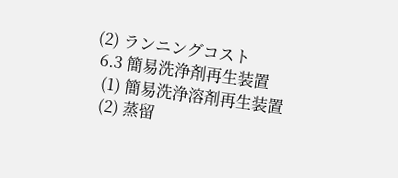(2) ランニングコスト
 6.3 簡易洗浄剤再生装置
  (1) 簡易洗浄溶剤再生装置
  (2) 蒸留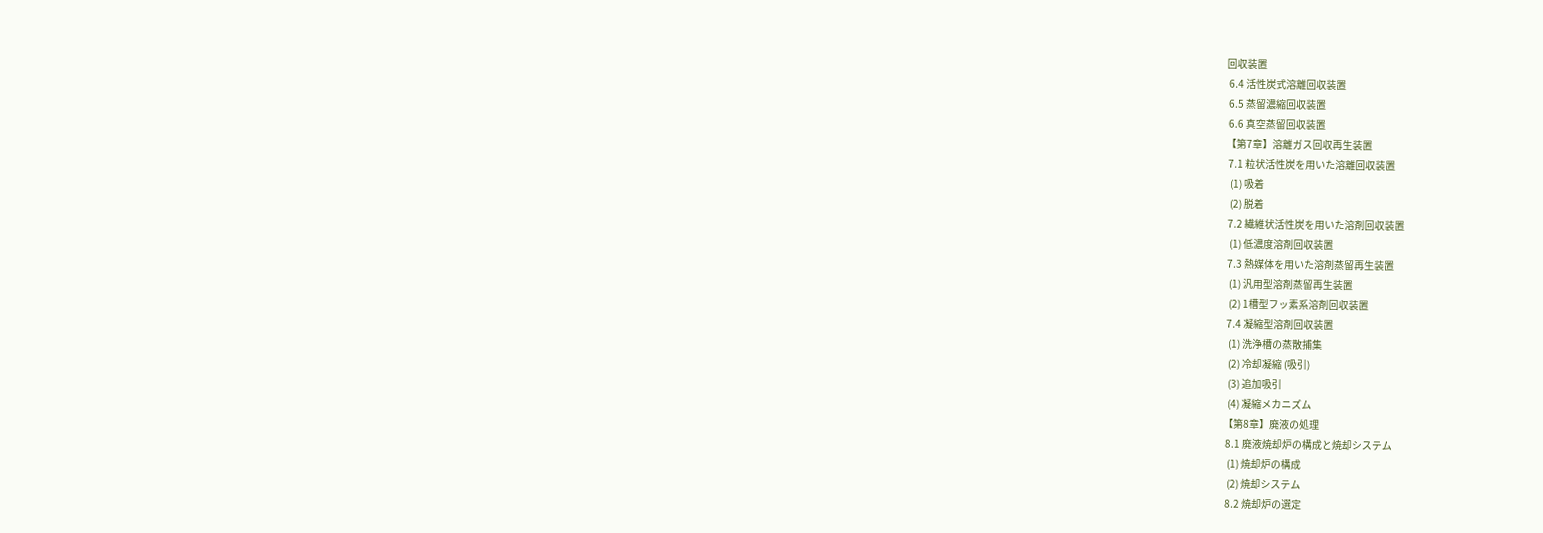回収装置
 6.4 活性炭式溶離回収装置
 6.5 蒸留濃縮回収装置
 6.6 真空蒸留回収装置
【第7章】溶離ガス回収再生装置
 7.1 粒状活性炭を用いた溶離回収装置
  (1) 吸着
  (2) 脱着
 7.2 繊維状活性炭を用いた溶剤回収装置
  (1) 低濃度溶剤回収装置
 7.3 熱媒体を用いた溶剤蒸留再生装置
  (1) 汎用型溶剤蒸留再生装置
  (2) 1槽型フッ素系溶剤回収装置
 7.4 凝縮型溶剤回収装置
  (1) 洗浄槽の蒸散捕集
  (2) 冷却凝縮 (吸引)
  (3) 追加吸引
  (4) 凝縮メカニズム
【第8章】廃液の処理
 8.1 廃液焼却炉の構成と焼却システム
  (1) 焼却炉の構成
  (2) 焼却システム
 8.2 焼却炉の選定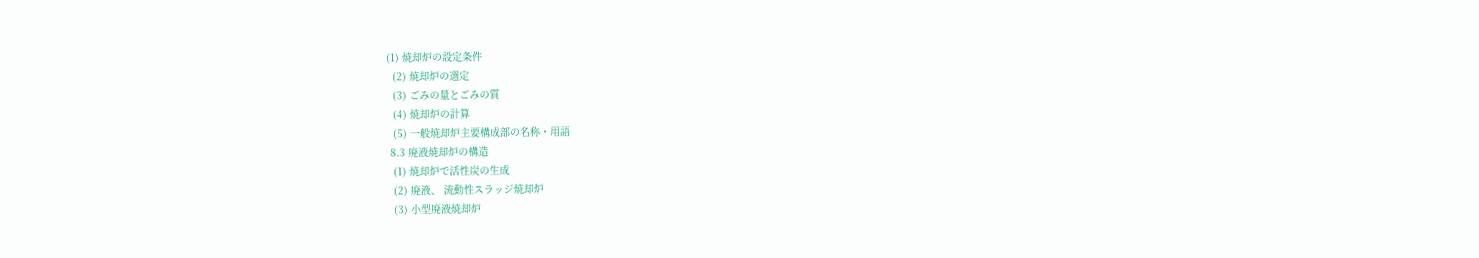(1) 焼却炉の設定条件
  (2) 焼却炉の選定
  (3) ごみの量とごみの質
  (4) 焼却炉の計算
  (5) 一般焼却炉主要構成部の名称・用語
 8.3 廃液焼却炉の構造
  (1) 焼却炉で活性炭の生成
  (2) 廃液、 流動性スラッジ焼却炉
  (3) 小型廃液焼却炉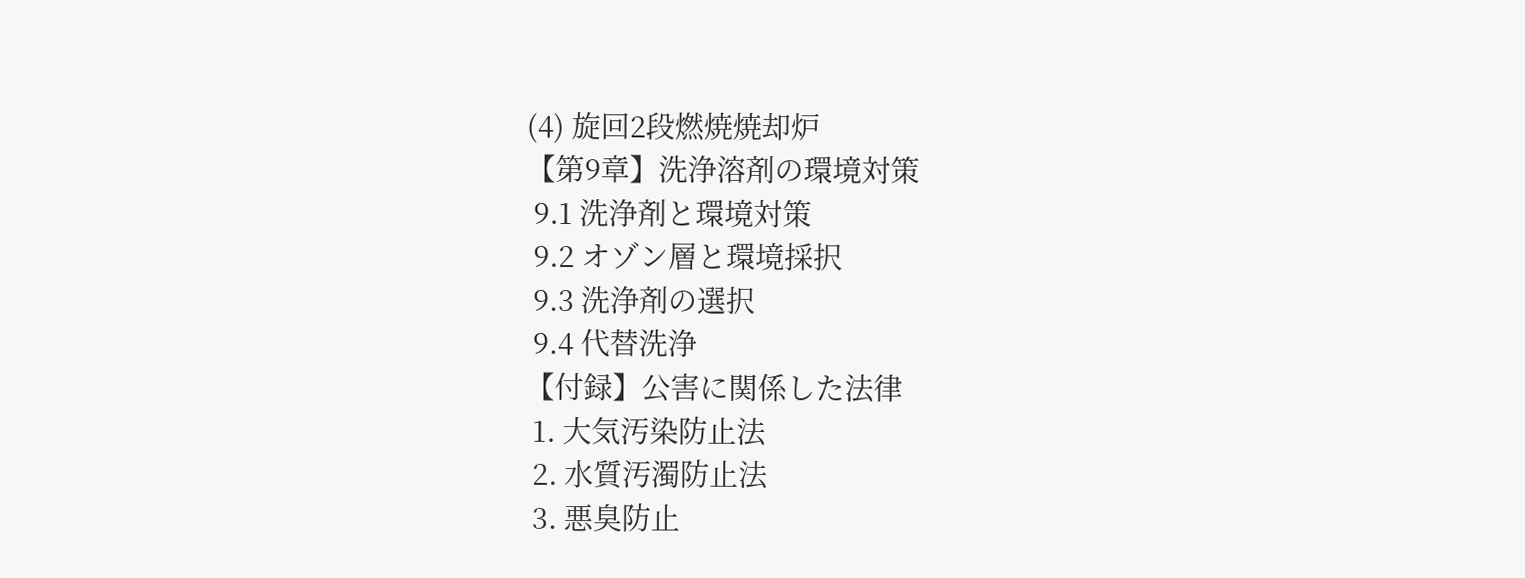(4) 旋回2段燃焼焼却炉
【第9章】洗浄溶剤の環境対策
 9.1 洗浄剤と環境対策
 9.2 オゾン層と環境採択
 9.3 洗浄剤の選択
 9.4 代替洗浄
【付録】公害に関係した法律
 1. 大気汚染防止法
 2. 水質汚濁防止法
 3. 悪臭防止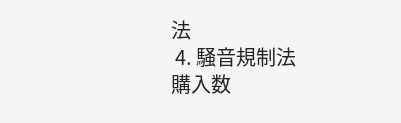法
 4. 騒音規制法
購入数